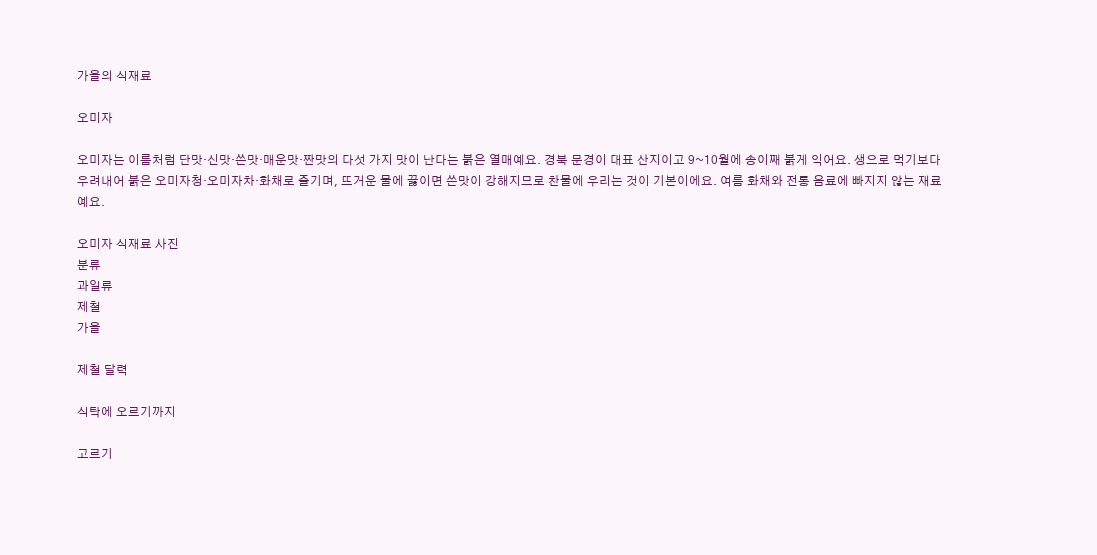가을의 식재료

오미자

오미자는 이름처럼 단맛·신맛·쓴맛·매운맛·짠맛의 다섯 가지 맛이 난다는 붉은 열매예요. 경북 문경이 대표 산지이고 9~10월에 송이째 붉게 익어요. 생으로 먹기보다 우려내어 붉은 오미자청·오미자차·화채로 즐기며, 뜨거운 물에 끓이면 쓴맛이 강해지므로 찬물에 우리는 것이 기본이에요. 여름 화채와 전통 음료에 빠지지 않는 재료예요.

오미자 식재료 사진
분류
과일류
제철
가을

제철 달력

식탁에 오르기까지

고르기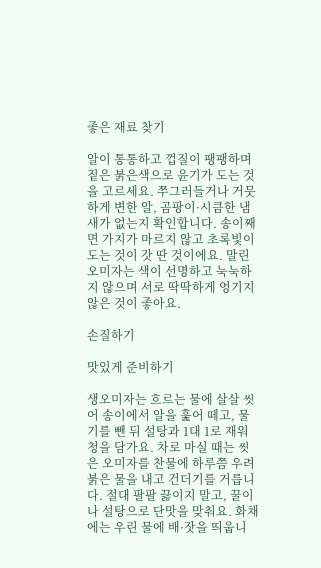좋은 재료 찾기

알이 통통하고 껍질이 팽팽하며 짙은 붉은색으로 윤기가 도는 것을 고르세요. 쭈그러들거나 거뭇하게 변한 알, 곰팡이·시큼한 냄새가 없는지 확인합니다. 송이째면 가지가 마르지 않고 초록빛이 도는 것이 갓 딴 것이에요. 말린 오미자는 색이 선명하고 눅눅하지 않으며 서로 딱딱하게 엉기지 않은 것이 좋아요.

손질하기

맛있게 준비하기

생오미자는 흐르는 물에 살살 씻어 송이에서 알을 훑어 떼고, 물기를 뺀 뒤 설탕과 1대 1로 재워 청을 담가요. 차로 마실 때는 씻은 오미자를 찬물에 하루쯤 우려 붉은 물을 내고 건더기를 거릅니다. 절대 팔팔 끓이지 말고, 꿀이나 설탕으로 단맛을 맞춰요. 화채에는 우린 물에 배·잣을 띄웁니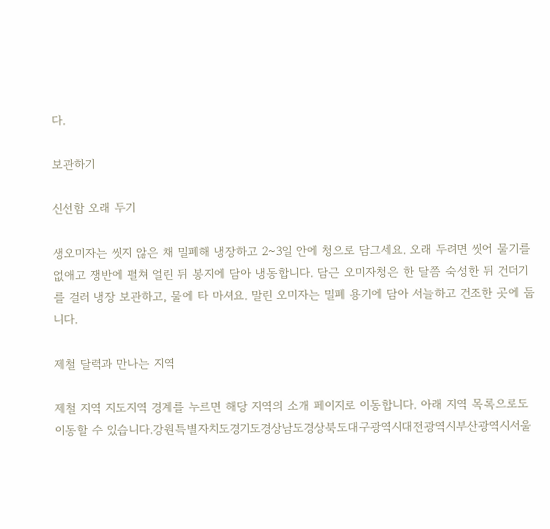다.

보관하기

신선함 오래 두기

생오미자는 씻지 않은 채 밀폐해 냉장하고 2~3일 안에 청으로 담그세요. 오래 두려면 씻어 물기를 없애고 쟁반에 펼쳐 얼린 뒤 봉지에 담아 냉동합니다. 담근 오미자청은 한 달쯤 숙성한 뒤 건더기를 걸러 냉장 보관하고, 물에 타 마셔요. 말린 오미자는 밀폐 용기에 담아 서늘하고 건조한 곳에 둡니다.

제철 달력과 만나는 지역

제철 지역 지도지역 경계를 누르면 해당 지역의 소개 페이지로 이동합니다. 아래 지역 목록으로도 이동할 수 있습니다.강원특별자치도경기도경상남도경상북도대구광역시대전광역시부산광역시서울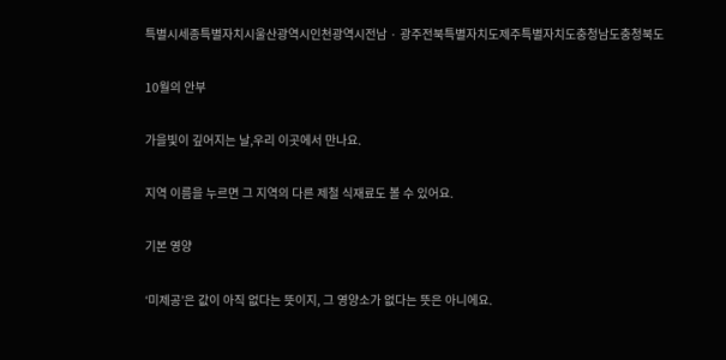특별시세종특별자치시울산광역시인천광역시전남 · 광주전북특별자치도제주특별자치도충청남도충청북도

10월의 안부

가을빛이 깊어지는 날,우리 이곳에서 만나요.

지역 이름을 누르면 그 지역의 다른 제철 식재료도 볼 수 있어요.

기본 영양

‘미제공’은 값이 아직 없다는 뜻이지, 그 영양소가 없다는 뜻은 아니에요.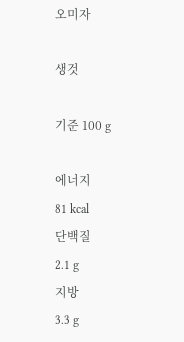오미자

생것

기준 100 g

에너지
81 kcal
단백질
2.1 g
지방
3.3 g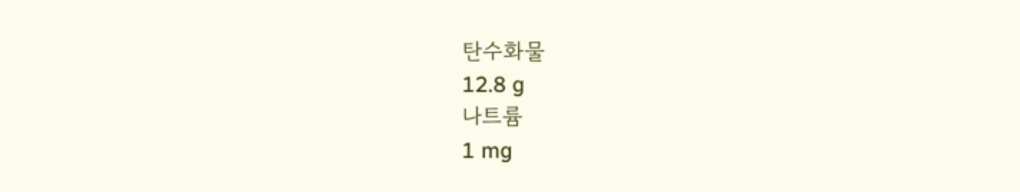탄수화물
12.8 g
나트륨
1 mg